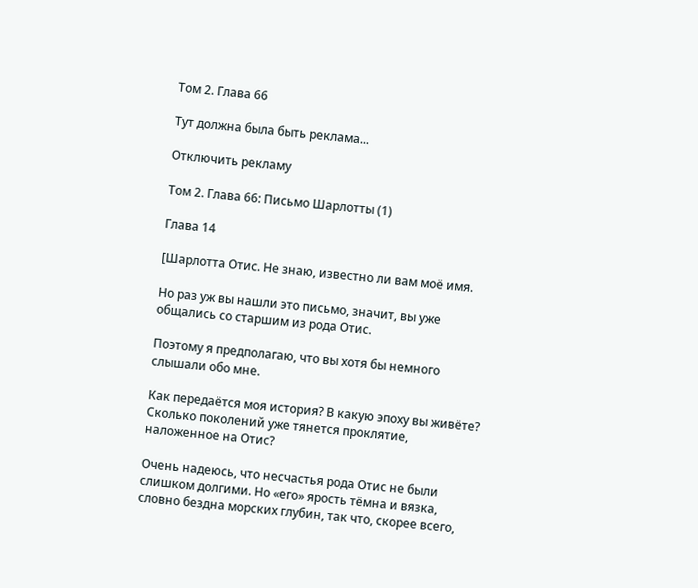Том 2. Глава 66

Тут должна была быть реклама...

Отключить рекламу

Том 2. Глава 66: Письмо Шарлотты (1)

Глава 14

[Шарлотта Отис. Не знаю, известно ли вам моё имя.

Но раз уж вы нашли это письмо, значит, вы уже общались со старшим из рода Отис.

Поэтому я предполагаю, что вы хотя бы немного слышали обо мне.

Как передаётся моя история? В какую эпоху вы живёте? Сколько поколений уже тянется проклятие, наложенное на Отис?

Очень надеюсь, что несчастья рода Отис не были слишком долгими. Но «его» ярость тёмна и вязка, словно бездна морских глубин, так что, скорее всего,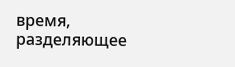время, разделяющее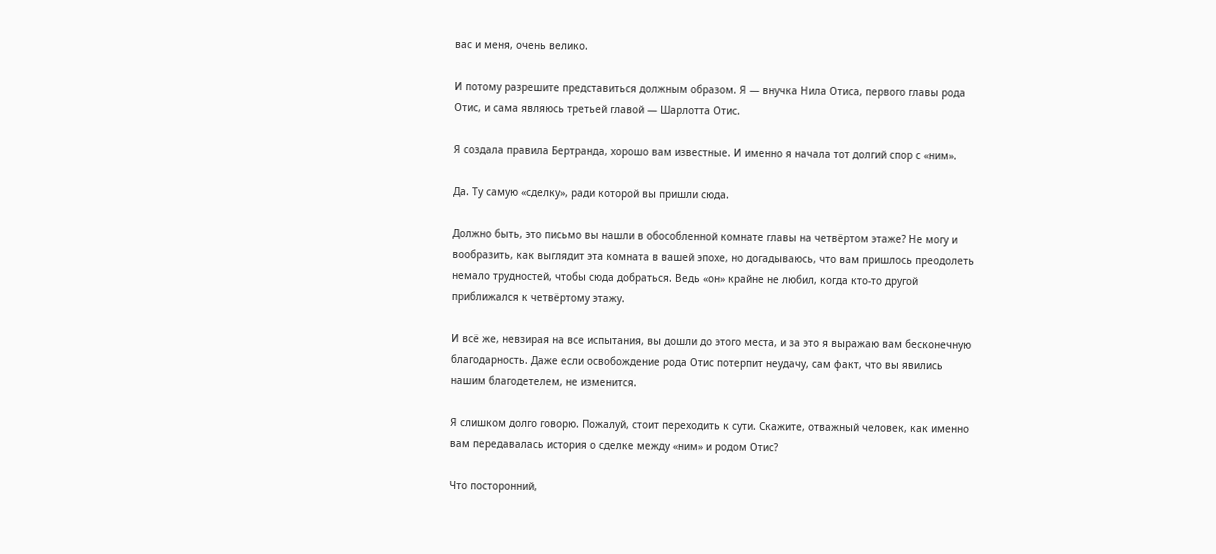вас и меня, очень велико.

И потому разрешите представиться должным образом. Я — внучка Нила Отиса, первого главы рода Отис, и сама являюсь третьей главой — Шарлотта Отис.

Я создала правила Бертранда, хорошо вам известные. И именно я начала тот долгий спор с «ним».

Да. Ту самую «сделку», ради которой вы пришли сюда.

Должно быть, это письмо вы нашли в обособленной комнате главы на четвёртом этаже? Не могу и вообразить, как выглядит эта комната в вашей эпохе, но догадываюсь, что вам пришлось преодолеть немало трудностей, чтобы сюда добраться. Ведь «он» крайне не любил, когда кто-то другой приближался к четвёртому этажу.

И всё же, невзирая на все испытания, вы дошли до этого места, и за это я выражаю вам бесконечную благодарность. Даже если освобождение рода Отис потерпит неудачу, сам факт, что вы явились нашим благодетелем, не изменится.

Я слишком долго говорю. Пожалуй, стоит переходить к сути. Скажите, отважный человек, как именно вам передавалась история о сделке между «ним» и родом Отис?

Что посторонний,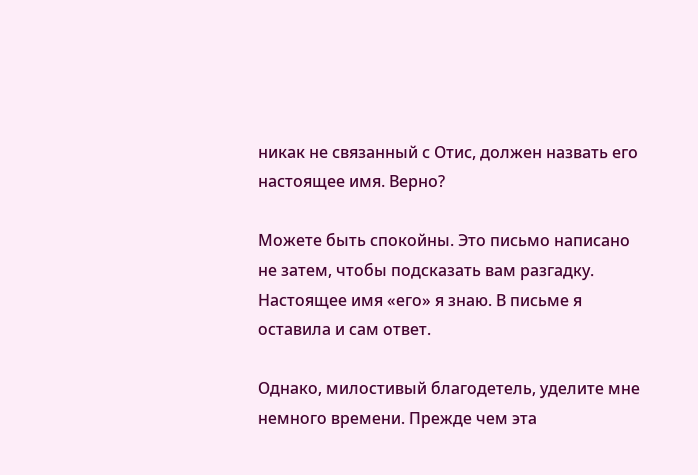никак не связанный с Отис, должен назвать его настоящее имя. Верно?

Можете быть спокойны. Это письмо написано не затем, чтобы подсказать вам разгадку. Настоящее имя «его» я знаю. В письме я оставила и сам ответ.

Однако, милостивый благодетель, уделите мне немного времени. Прежде чем эта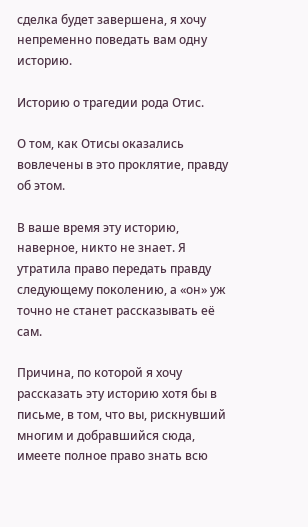сделка будет завершена, я хочу непременно поведать вам одну историю.

Историю о трагедии рода Отис.

О том, как Отисы оказались вовлечены в это проклятие, правду об этом.

В ваше время эту историю, наверное, никто не знает. Я утратила право передать правду следующему поколению, а «он» уж точно не станет рассказывать её сам.

Причина, по которой я хочу рассказать эту историю хотя бы в письме, в том, что вы, рискнувший многим и добравшийся сюда, имеете полное право знать всю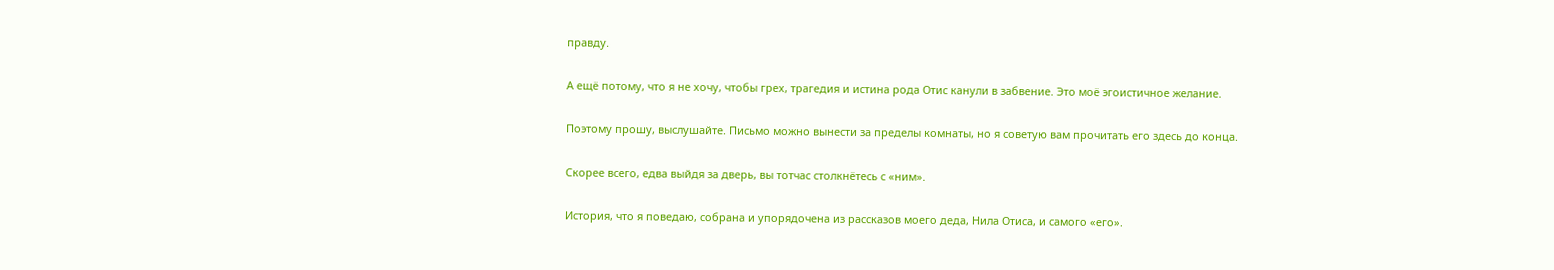правду.

А ещё потому, что я не хочу, чтобы грех, трагедия и истина рода Отис канули в забвение. Это моё эгоистичное желание.

Поэтому прошу, выслушайте. Письмо можно вынести за пределы комнаты, но я советую вам прочитать его здесь до конца.

Скорее всего, едва выйдя за дверь, вы тотчас столкнётесь с «ним».

История, что я поведаю, собрана и упорядочена из рассказов моего деда, Нила Отиса, и самого «его».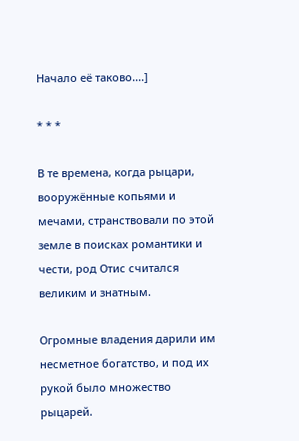Начало её таково....]

* * *

В те времена, когда рыцари, вооружённые копьями и мечами, странствовали по этой земле в поисках романтики и чести, род Отис считался великим и знатным.

Огромные владения дарили им несметное богатство, и под их рукой было множество рыцарей.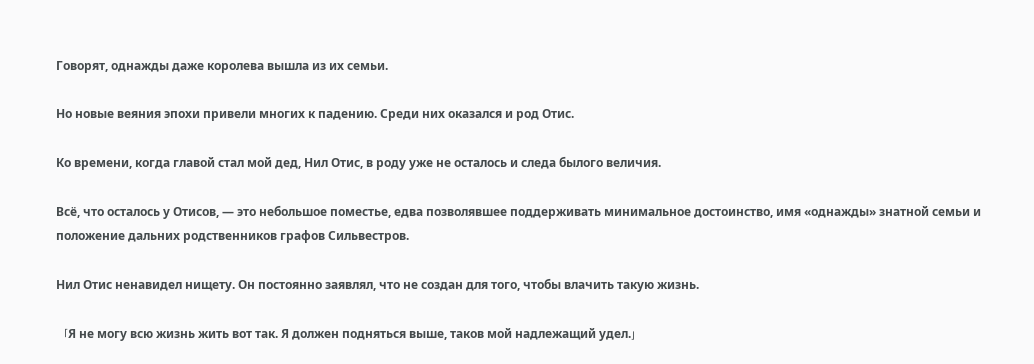Говорят, однажды даже королева вышла из их семьи.

Но новые веяния эпохи привели многих к падению. Среди них оказался и род Отис.

Ко времени, когда главой стал мой дед, Нил Отис, в роду уже не осталось и следа былого величия.

Всё, что осталось у Отисов, — это небольшое поместье, едва позволявшее поддерживать минимальное достоинство, имя «однажды» знатной семьи и положение дальних родственников графов Сильвестров.

Нил Отис ненавидел нищету. Он постоянно заявлял, что не создан для того, чтобы влачить такую жизнь.

「Я не могу всю жизнь жить вот так. Я должен подняться выше, таков мой надлежащий удел.」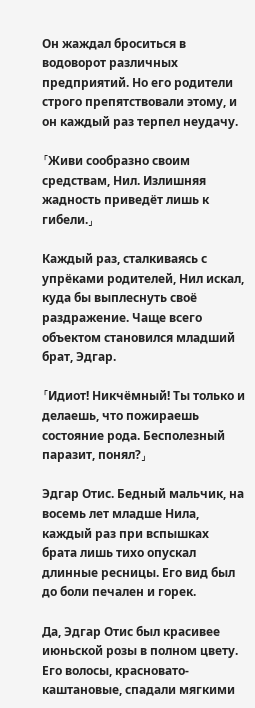Он жаждал броситься в водоворот различных предприятий. Но его родители строго препятствовали этому, и он каждый раз терпел неудачу.

「Живи сообразно своим средствам, Нил. Излишняя жадность приведёт лишь к гибели.」

Каждый раз, сталкиваясь с упрёками родителей, Нил искал, куда бы выплеснуть своё раздражение. Чаще всего объектом становился младший брат, Эдгар.

「Идиот! Никчёмный! Ты только и делаешь, что пожираешь состояние рода. Бесполезный паразит, понял?」

Эдгар Отис. Бедный мальчик, на восемь лет младше Нила, каждый раз при вспышках брата лишь тихо опускал длинные ресницы. Его вид был до боли печален и горек.

Да, Эдгар Отис был красивее июньской розы в полном цвету. Его волосы, красновато-каштановые, спадали мягкими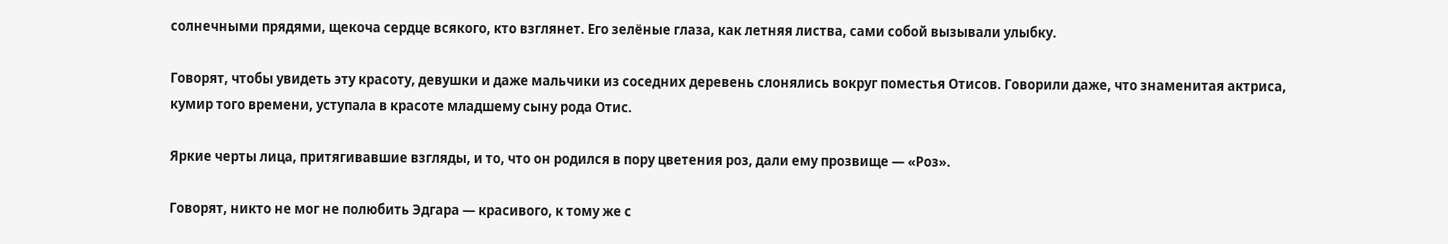солнечными прядями, щекоча сердце всякого, кто взглянет. Его зелёные глаза, как летняя листва, сами собой вызывали улыбку.

Говорят, чтобы увидеть эту красоту, девушки и даже мальчики из соседних деревень слонялись вокруг поместья Отисов. Говорили даже, что знаменитая актриса, кумир того времени, уступала в красоте младшему сыну рода Отис.

Яркие черты лица, притягивавшие взгляды, и то, что он родился в пору цветения роз, дали ему прозвище — «Роз».

Говорят, никто не мог не полюбить Эдгара — красивого, к тому же с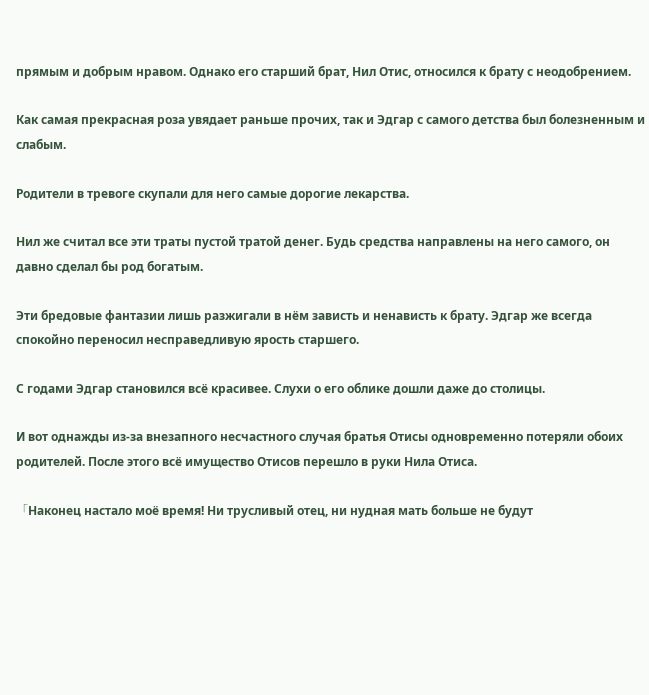прямым и добрым нравом. Однако его старший брат, Нил Отис, относился к брату с неодобрением.

Как самая прекрасная роза увядает раньше прочих, так и Эдгар с самого детства был болезненным и слабым.

Родители в тревоге скупали для него самые дорогие лекарства.

Нил же считал все эти траты пустой тратой денег. Будь средства направлены на него самого, он давно сделал бы род богатым.

Эти бредовые фантазии лишь разжигали в нём зависть и ненависть к брату. Эдгар же всегда спокойно переносил несправедливую ярость старшего.

С годами Эдгар становился всё красивее. Слухи о его облике дошли даже до столицы.

И вот однажды из-за внезапного несчастного случая братья Отисы одновременно потеряли обоих родителей. После этого всё имущество Отисов перешло в руки Нила Отиса.

「Наконец настало моё время! Ни трусливый отец, ни нудная мать больше не будут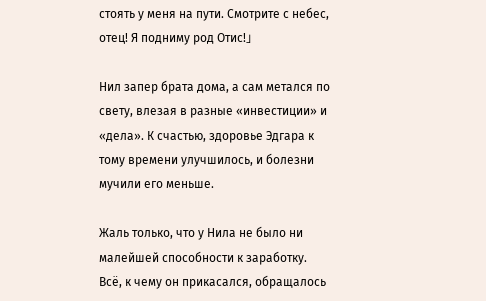стоять у меня на пути. Смотрите с небес, отец! Я подниму род Отис!」

Нил запер брата дома, а сам метался по свету, влезая в разные «инвестиции» и «дела». К счастью, здоровье Эдгара к тому времени улучшилось, и болезни мучили его меньше.

Жаль только, что у Нила не было ни малейшей способности к заработку. Всё, к чему он прикасался, обращалось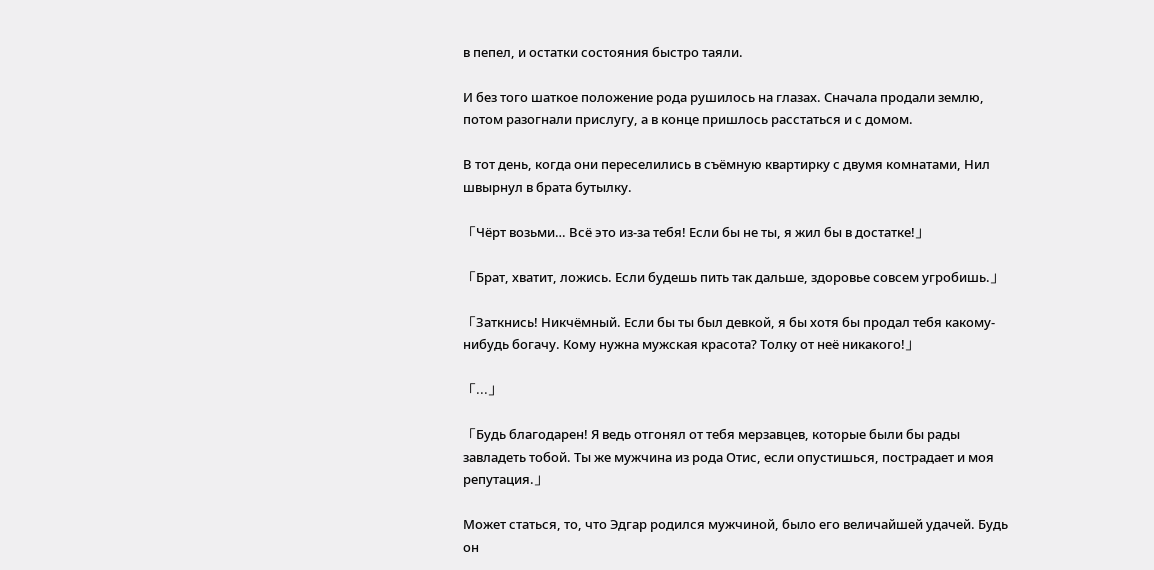в пепел, и остатки состояния быстро таяли.

И без того шаткое положение рода рушилось на глазах. Сначала продали землю, потом разогнали прислугу, а в конце пришлось расстаться и с домом.

В тот день, когда они переселились в съёмную квартирку с двумя комнатами, Нил швырнул в брата бутылку.

「Чёрт возьми… Всё это из-за тебя! Если бы не ты, я жил бы в достатке!」

「Брат, хватит, ложись. Если будешь пить так дальше, здоровье совсем угробишь.」

「Заткнись! Никчёмный. Если бы ты был девкой, я бы хотя бы продал тебя какому-нибудь богачу. Кому нужна мужская красота? Толку от неё никакого!」

「...」

「Будь благодарен! Я ведь отгонял от тебя мерзавцев, которые были бы рады завладеть тобой. Ты же мужчина из рода Отис, если опустишься, пострадает и моя репутация.」

Может статься, то, что Эдгар родился мужчиной, было его величайшей удачей. Будь он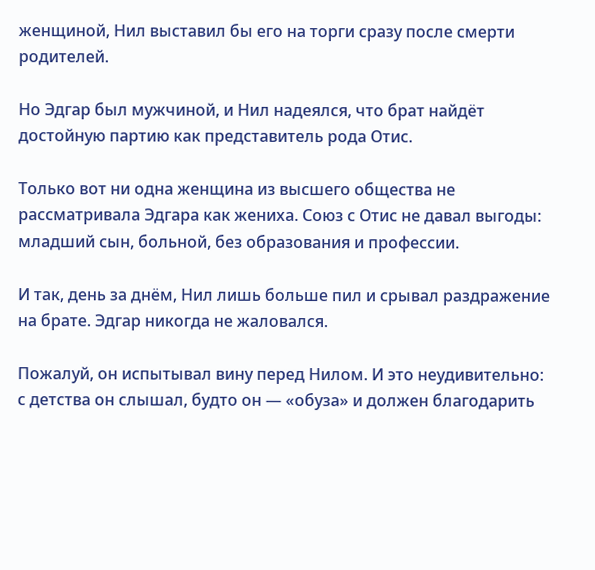женщиной, Нил выставил бы его на торги сразу после смерти родителей.

Но Эдгар был мужчиной, и Нил надеялся, что брат найдёт достойную партию как представитель рода Отис.

Только вот ни одна женщина из высшего общества не рассматривала Эдгара как жениха. Союз с Отис не давал выгоды: младший сын, больной, без образования и профессии.

И так, день за днём, Нил лишь больше пил и срывал раздражение на брате. Эдгар никогда не жаловался.

Пожалуй, он испытывал вину перед Нилом. И это неудивительно: с детства он слышал, будто он — «обуза» и должен благодарить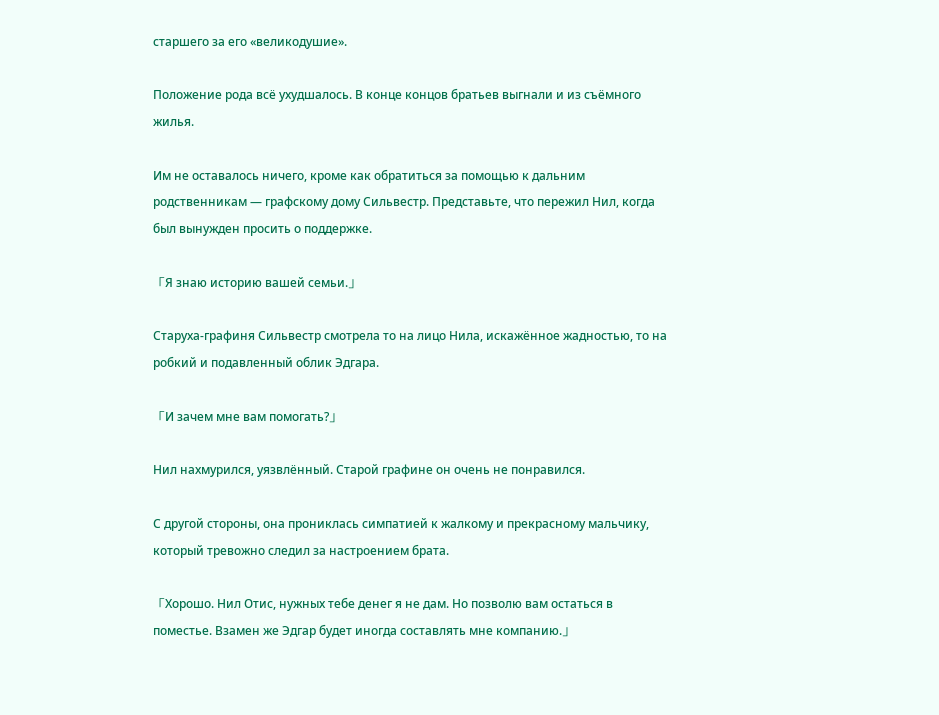старшего за его «великодушие».

Положение рода всё ухудшалось. В конце концов братьев выгнали и из съёмного жилья.

Им не оставалось ничего, кроме как обратиться за помощью к дальним родственникам — графскому дому Сильвестр. Представьте, что пережил Нил, когда был вынужден просить о поддержке.

「Я знаю историю вашей семьи.」

Старуха-графиня Сильвестр смотрела то на лицо Нила, искажённое жадностью, то на робкий и подавленный облик Эдгара.

「И зачем мне вам помогать?」

Нил нахмурился, уязвлённый. Старой графине он очень не понравился.

С другой стороны, она прониклась симпатией к жалкому и прекрасному мальчику, который тревожно следил за настроением брата.

「Хорошо. Нил Отис, нужных тебе денег я не дам. Но позволю вам остаться в поместье. Взамен же Эдгар будет иногда составлять мне компанию.」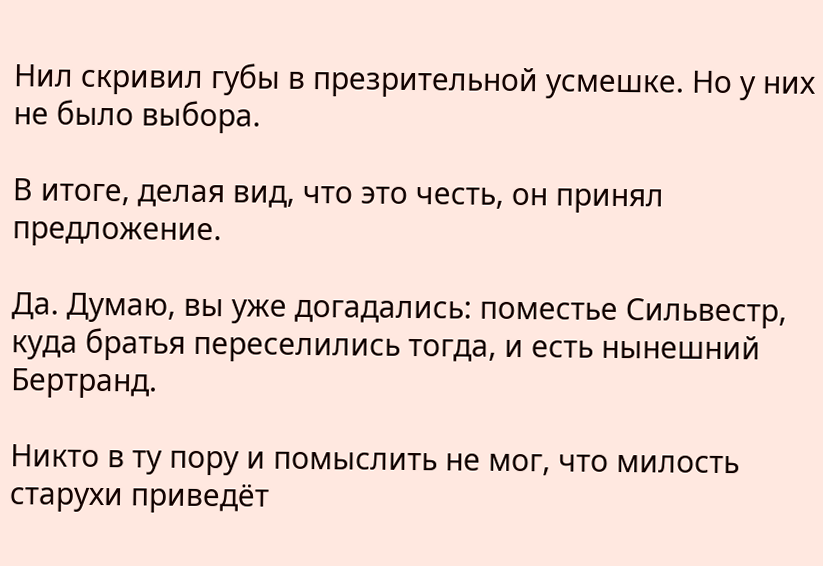Нил скривил губы в презрительной усмешке. Но у них не было выбора.

В итоге, делая вид, что это честь, он принял предложение.

Да. Думаю, вы уже догадались: поместье Сильвестр, куда братья переселились тогда, и есть нынешний Бертранд.

Никто в ту пору и помыслить не мог, что милость старухи приведёт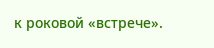к роковой «встрече».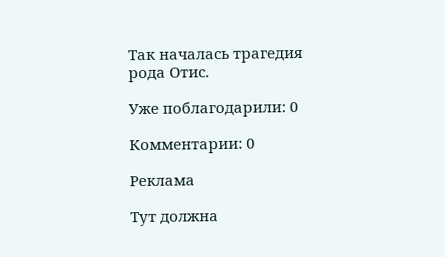Так началась трагедия рода Отис.

Уже поблагодарили: 0

Комментарии: 0

Реклама

Тут должна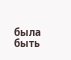была быть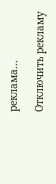реклама...

Отключить рекламу